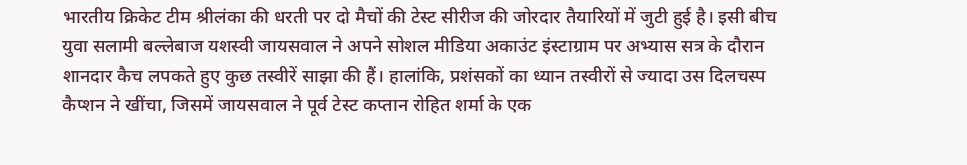भारतीय क्रिकेट टीम श्रीलंका की धरती पर दो मैचों की टेस्ट सीरीज की जोरदार तैयारियों में जुटी हुई है। इसी बीच युवा सलामी बल्लेबाज यशस्वी जायसवाल ने अपने सोशल मीडिया अकाउंट इंस्टाग्राम पर अभ्यास सत्र के दौरान शानदार कैच लपकते हुए कुछ तस्वीरें साझा की हैं। हालांकि, प्रशंसकों का ध्यान तस्वीरों से ज्यादा उस दिलचस्प कैप्शन ने खींचा, जिसमें जायसवाल ने पूर्व टेस्ट कप्तान रोहित शर्मा के एक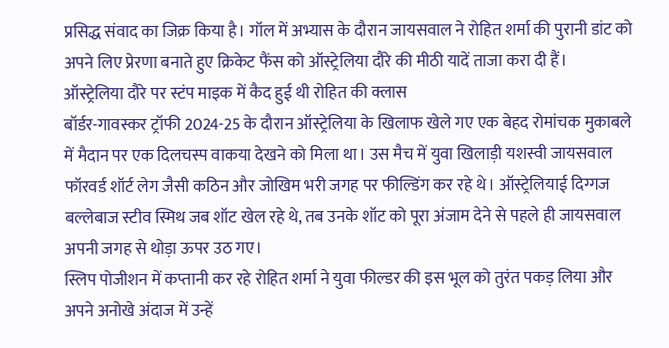प्रसिद्ध संवाद का जिक्र किया है। गॉल में अभ्यास के दौरान जायसवाल ने रोहित शर्मा की पुरानी डांट को अपने लिए प्रेरणा बनाते हुए क्रिकेट फैंस को ऑस्ट्रेलिया दौरे की मीठी यादें ताजा करा दी हैं।
ऑस्ट्रेलिया दौरे पर स्टंप माइक में कैद हुई थी रोहित की क्लास
बॉर्डर-गावस्कर ट्रॉफी 2024-25 के दौरान ऑस्ट्रेलिया के खिलाफ खेले गए एक बेहद रोमांचक मुकाबले में मैदान पर एक दिलचस्प वाकया देखने को मिला था। उस मैच में युवा खिलाड़ी यशस्वी जायसवाल फॉरवर्ड शॉर्ट लेग जैसी कठिन और जोखिम भरी जगह पर फील्डिंग कर रहे थे। ऑस्ट्रेलियाई दिग्गज बल्लेबाज स्टीव स्मिथ जब शॉट खेल रहे थे, तब उनके शॉट को पूरा अंजाम देने से पहले ही जायसवाल अपनी जगह से थोड़ा ऊपर उठ गए।
स्लिप पोजीशन में कप्तानी कर रहे रोहित शर्मा ने युवा फील्डर की इस भूल को तुरंत पकड़ लिया और अपने अनोखे अंदाज में उन्हें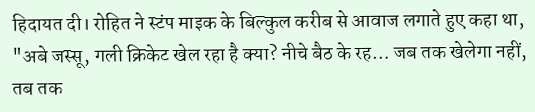हिदायत दी। रोहित ने स्टंप माइक के बिल्कुल करीब से आवाज लगाते हुए कहा था,
"अबे जस्सू, गली क्रिकेट खेल रहा है क्या? नीचे बैठ के रह… जब तक खेलेगा नहीं, तब तक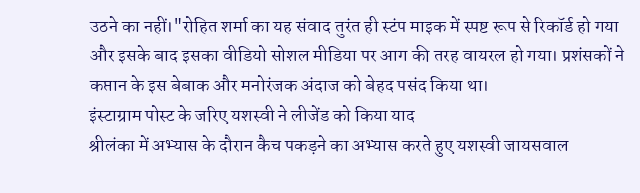उठने का नहीं।"रोहित शर्मा का यह संवाद तुरंत ही स्टंप माइक में स्पष्ट रूप से रिकॉर्ड हो गया और इसके बाद इसका वीडियो सोशल मीडिया पर आग की तरह वायरल हो गया। प्रशंसकों ने कप्तान के इस बेबाक और मनोरंजक अंदाज को बेहद पसंद किया था।
इंस्टाग्राम पोस्ट के जरिए यशस्वी ने लीजेंड को किया याद
श्रीलंका में अभ्यास के दौरान कैच पकड़ने का अभ्यास करते हुए यशस्वी जायसवाल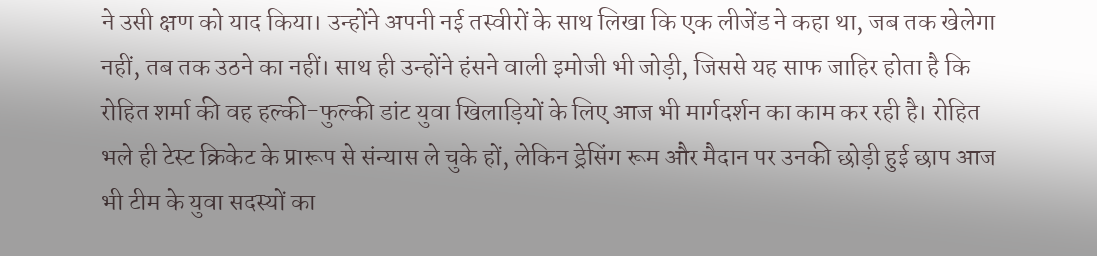ने उसी क्षण को याद किया। उन्होंने अपनी नई तस्वीरों के साथ लिखा कि एक लीजेंड ने कहा था, जब तक खेलेगा नहीं, तब तक उठने का नहीं। साथ ही उन्होंने हंसने वाली इमोजी भी जोड़ी, जिससे यह साफ जाहिर होता है कि रोहित शर्मा की वह हल्की-फुल्की डांट युवा खिलाड़ियों के लिए आज भी मार्गदर्शन का काम कर रही है। रोहित भले ही टेस्ट क्रिकेट के प्रारूप से संन्यास ले चुके हों, लेकिन ड्रेसिंग रूम और मैदान पर उनकी छोड़ी हुई छाप आज भी टीम के युवा सदस्यों का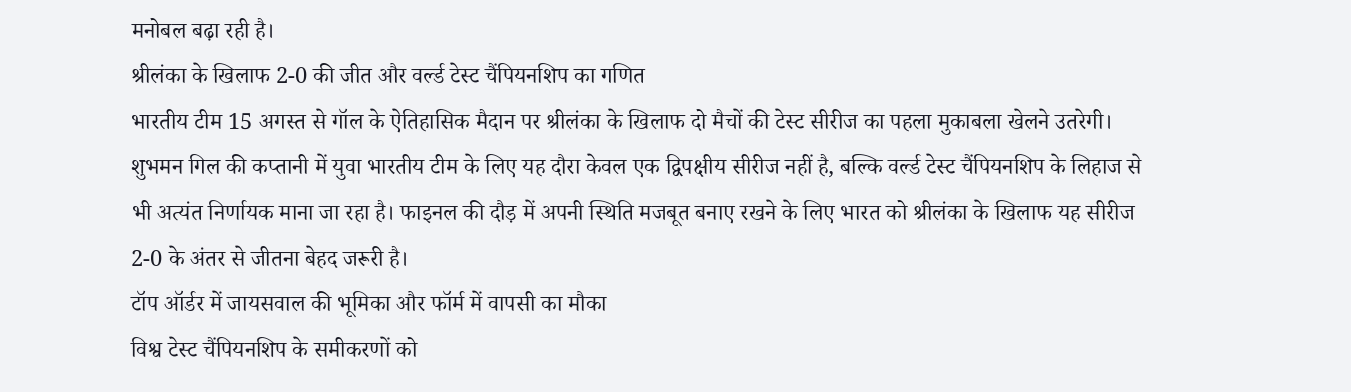मनोबल बढ़ा रही है।
श्रीलंका के खिलाफ 2-0 की जीत और वर्ल्ड टेस्ट चैंपियनशिप का गणित
भारतीय टीम 15 अगस्त से गॉल के ऐतिहासिक मैदान पर श्रीलंका के खिलाफ दो मैचों की टेस्ट सीरीज का पहला मुकाबला खेलने उतरेगी। शुभमन गिल की कप्तानी में युवा भारतीय टीम के लिए यह दौरा केवल एक द्विपक्षीय सीरीज नहीं है, बल्कि वर्ल्ड टेस्ट चैंपियनशिप के लिहाज से भी अत्यंत निर्णायक माना जा रहा है। फाइनल की दौड़ में अपनी स्थिति मजबूत बनाए रखने के लिए भारत को श्रीलंका के खिलाफ यह सीरीज 2-0 के अंतर से जीतना बेहद जरूरी है।
टॉप ऑर्डर में जायसवाल की भूमिका और फॉर्म में वापसी का मौका
विश्व टेस्ट चैंपियनशिप के समीकरणों को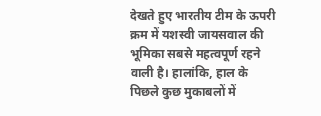देखते हुए भारतीय टीम के ऊपरी क्रम में यशस्वी जायसवाल की भूमिका सबसे महत्वपूर्ण रहने वाली है। हालांकि, हाल के पिछले कुछ मुकाबलों में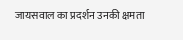जायसवाल का प्रदर्शन उनकी क्षमता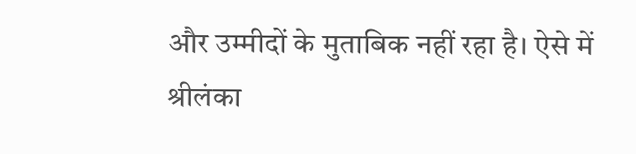और उम्मीदों के मुताबिक नहीं रहा है। ऐसे में श्रीलंका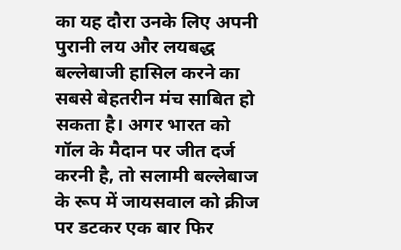का यह दौरा उनके लिए अपनी पुरानी लय और लयबद्ध बल्लेबाजी हासिल करने का सबसे बेहतरीन मंच साबित हो सकता है। अगर भारत को गॉल के मैदान पर जीत दर्ज करनी है, तो सलामी बल्लेबाज के रूप में जायसवाल को क्रीज पर डटकर एक बार फिर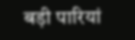बड़ी पारियां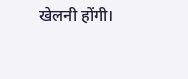खेलनी होंगी।